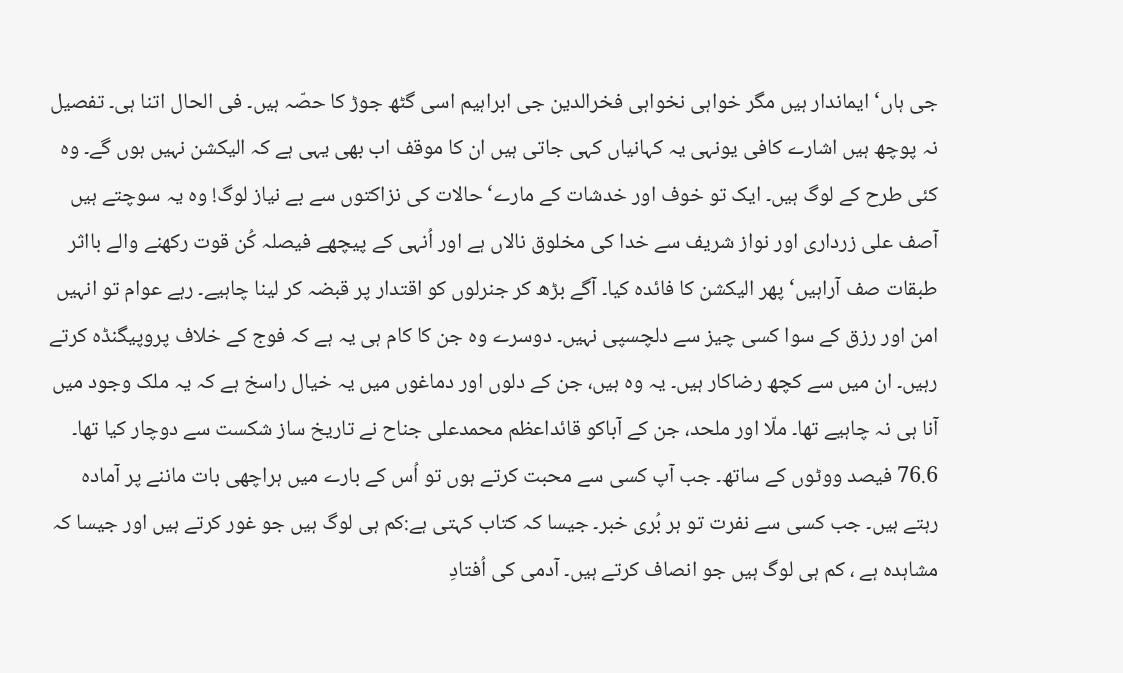جی ہاں‘ ایماندار ہیں مگر خواہی نخواہی فخرالدین جی ابراہیم اسی گٹھ جوڑ کا حصّہ ہیں۔ فی الحال اتنا ہی۔ تفصیل نہ پوچھ ہیں اشارے کافی یونہی یہ کہانیاں کہی جاتی ہیں ان کا موقف اب بھی یہی ہے کہ الیکشن نہیں ہوں گے۔ وہ کئی طرح کے لوگ ہیں۔ ایک تو خوف اور خدشات کے مارے‘ حالات کی نزاکتوں سے بے نیاز لوگ! وہ یہ سوچتے ہیں آصف علی زرداری اور نواز شریف سے خدا کی مخلوق نالاں ہے اور اُنہی کے پیچھے فیصلہ کُن قوت رکھنے والے بااثر طبقات صف آراہیں‘ پھر الیکشن کا فائدہ کیا۔ آگے بڑھ کر جنرلوں کو اقتدار پر قبضہ کر لینا چاہیے۔ رہے عوام تو انہیں امن اور رزق کے سوا کسی چیز سے دلچسپی نہیں۔ دوسرے وہ جن کا کام ہی یہ ہے کہ فوج کے خلاف پروپیگنڈہ کرتے رہیں۔ ان میں سے کچھ رضاکار ہیں۔ یہ وہ ہیں، جن کے دلوں اور دماغوں میں یہ خیال راسخ ہے کہ یہ ملک وجود میں آنا ہی نہ چاہیے تھا۔ ملّا اور ملحد، جن کے آباکو قائداعظم محمدعلی جناح نے تاریخ ساز شکست سے دوچار کیا تھا۔ 76.6 فیصد ووٹوں کے ساتھ۔ جب آپ کسی سے محبت کرتے ہوں تو اُس کے بارے میں ہراچھی بات ماننے پر آمادہ رہتے ہیں۔ جب کسی سے نفرت تو ہر بُری خبر۔ جیسا کہ کتاب کہتی ہے:کم ہی لوگ ہیں جو غور کرتے ہیں اور جیسا کہ مشاہدہ ہے ، کم ہی لوگ ہیں جو انصاف کرتے ہیں۔ آدمی کی اُفتادِ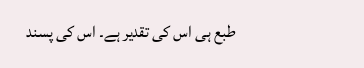طبع ہی اس کی تقدیر ہے۔ اس کی پسند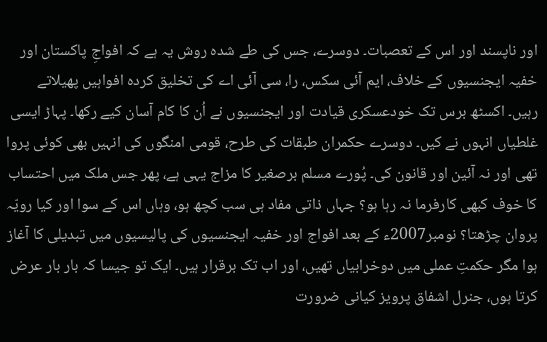اور ناپسند اور اس کے تعصبات۔ دوسرے، جس کی طے شدہ روش یہ ہے کہ افواجِ پاکستان اور خفیہ ایجنسیوں کے خلاف، ایم آئی سکس، را، سی آئی اے کی تخلیق کردہ افواہیں پھیلاتے رہیں۔ اکسٹھ برس تک خودعسکری قیادت اور ایجنسیوں نے اُن کا کام آسان کیے رکھا۔ پہاڑ ایسی غلطیاں انہوں نے کیں۔ دوسرے حکمران طبقات کی طرح، قومی امنگوں کی انہیں بھی کوئی پروا تھی اور نہ آئین اور قانون کی۔ پُورے مسلم برصغیر کا مزاج یہی ہے، پھر جس ملک میں احتساب کا خوف کبھی کارفرما نہ رہا ہو؟ جہاں ذاتی مفاد ہی سب کچھ ہو، وہاں اس کے سوا اور کیا رویّہ پروان چڑھتا؟ نومبر2007ء کے بعد افواج اور خفیہ ایجنسیوں کی پالیسیوں میں تبدیلی کا آغاز ہوا مگر حکمتِ عملی میں دوخرابیاں تھیں، اور اب تک برقرار ہیں۔ ایک تو جیسا کہ بار بار عرض کرتا ہوں، جنرل اشفاق پرویز کیانی ضرورت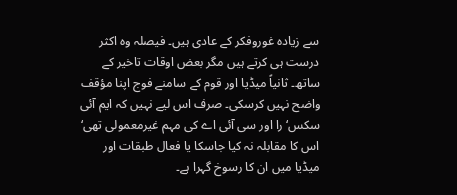سے زیادہ غوروفکر کے عادی ہیں۔ فیصلہ وہ اکثر درست ہی کرتے ہیں مگر بعض اوقات تاخیر کے ساتھ۔ ثانیاً میڈیا اور قوم کے سامنے فوج اپنا مؤقف واضح نہیں کرسکی۔ صرف اس لیے نہیں کہ ایم آئی سکس‘ را اور سی آئی اے کی مہم غیرمعمولی تھی‘ اس کا مقابلہ نہ کیا جاسکا یا فعال طبقات اور میڈیا میں ان کا رسوخ گہرا ہے۔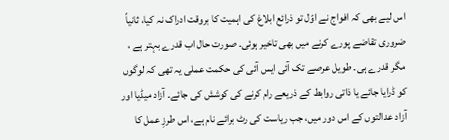اس لیے بھی کہ افواج نے اوّل تو ذرائع ابلاغ کی اہمیت کا بروقت ادراک نہ کیا، ثانیاً ضروری تقاضے پورے کرنے میں بھی تاخیر ہوئی۔ صورت حال اب قدرے بہتر ہے ، مگر قدرے ہی۔ طویل عرصے تک آئی ایس آئی کی حکمت عملی یہ تھی کہ لوگوں کو ڈرایا جائے یا ذاتی روابط کے ذریعے رام کرنے کی کوشش کی جائے۔ آزاد میڈیا اور آزاد عدالتوں کے اس دور میں، جب ریاست کی رٹ برائے نام ہے، اس طرزِ عمل کا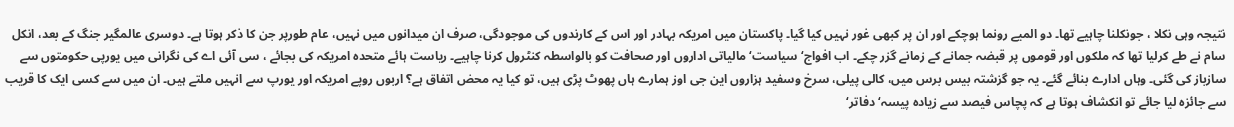نتیجہ وہی نکلا ، جونکلنا چاہیے تھا۔ دو المیے رونما ہوچکے اور ان پر کبھی غور نہیں کیا گیا۔ پاکستان میں امریکہ بہادر اور اس کے کارندوں کی موجودگی، صرف ان میدانوں میں نہیں، عام طورپر جن کا ذکر ہوتا ہے۔ دوسری عالمگیر جنگ کے بعد، انکل سام نے طے کرلیا تھا کہ ملکوں اور قوموں پر قبضہ جمانے کے زمانے گزر چکے۔ اب افواج‘ سیاست‘ مالیاتی اداروں اور صحافت کو بالواسطہ کنٹرول کرنا چاہیے۔ ریاست ہائے متحدہ امریکہ کی بجائے ، سی آئی اے کی نگرانی میں یورپی حکومتوں سے سازباز کی گئی۔ وہاں ادارے بنائے گئے۔ یہ جو گزشتہ بیس برس میں، کالی پیلی، سرخ وسفید ہزاروں این جی اوز ہمارے ہاں پھوٹ پڑی ہیں، تو کیا یہ محض اتفاق ہے؟ اربوں روپے امریکہ اور یورپ سے انہیں ملتے ہیں۔ ان میں سے کسی ایک کا قریب سے جائزہ لیا جائے تو انکشاف ہوتا ہے کہ پچاس فیصد سے زیادہ پیسہ‘ دفاتر‘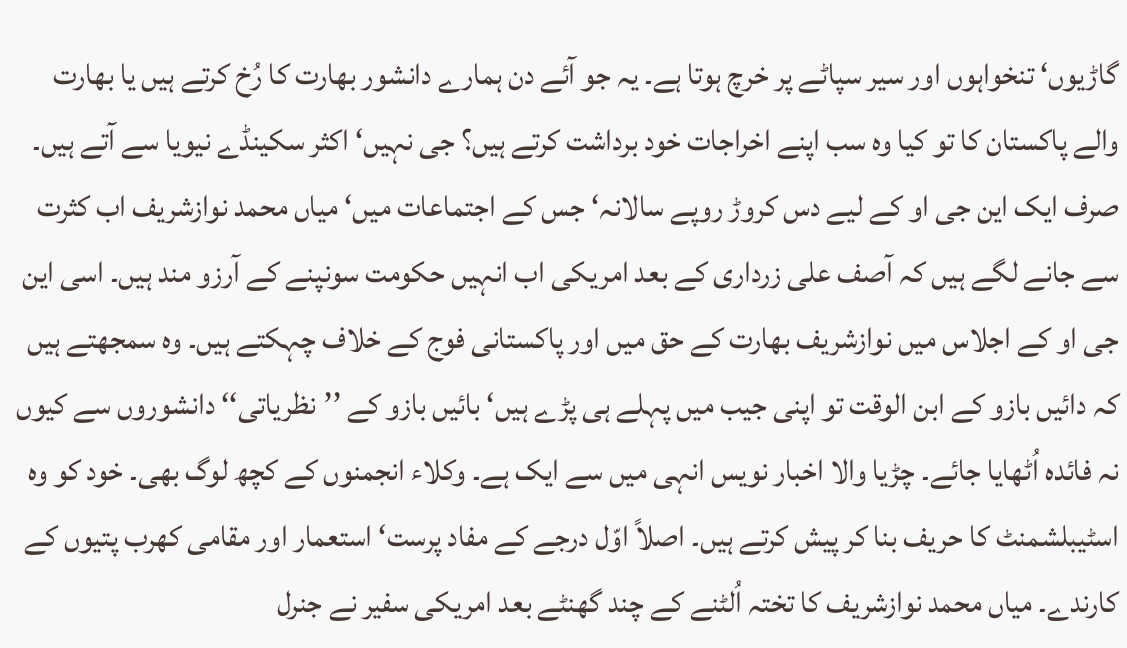گاڑیوں‘ تنخواہوں اور سیر سپاٹے پر خرچ ہوتا ہے۔ یہ جو آئے دن ہمارے دانشور بھارت کا رُخ کرتے ہیں یا بھارت والے پاکستان کا تو کیا وہ سب اپنے اخراجات خود برداشت کرتے ہیں؟ جی نہیں‘ اکثر سکینڈے نیویا سے آتے ہیں۔ صرف ایک این جی او کے لیے دس کروڑ روپے سالانہ‘ جس کے اجتماعات میں‘ میاں محمد نوازشریف اب کثرت سے جانے لگے ہیں کہ آصف علی زرداری کے بعد امریکی اب انہیں حکومت سونپنے کے آرزو مند ہیں۔ اسی این جی او کے اجلاس میں نوازشریف بھارت کے حق میں اور پاکستانی فوج کے خلاف چہکتے ہیں۔ وہ سمجھتے ہیں کہ دائیں بازو کے ابن الوقت تو اپنی جیب میں پہلے ہی پڑے ہیں‘ بائیں بازو کے ’’نظریاتی‘‘ دانشوروں سے کیوں نہ فائدہ اُٹھایا جائے۔ چڑیا والا اخبار نویس انہی میں سے ایک ہے۔ وکلاء انجمنوں کے کچھ لوگ بھی۔ خود کو وہ اسٹیبلشمنٹ کا حریف بنا کر پیش کرتے ہیں۔ اصلاً اوّل درجے کے مفاد پرست‘ استعمار اور مقامی کھرب پتیوں کے کارندے۔ میاں محمد نوازشریف کا تختہ اُلٹنے کے چند گھنٹے بعد امریکی سفیر نے جنرل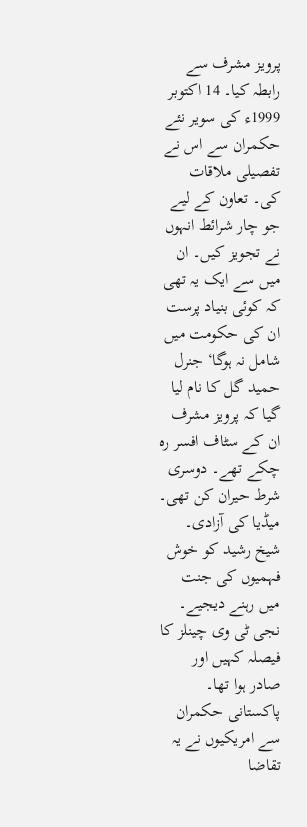پرویز مشرف سے رابطہ کیا۔ 14 اکتوبر 1999ء کی سویر نئے حکمران سے اس نے تفصیلی ملاقات کی۔ تعاون کے لیے جو چار شرائط انہوں نے تجویز کیں۔ ان میں سے ایک یہ تھی کہ کوئی بنیاد پرست ان کی حکومت میں شامل نہ ہوگا‘ جنرل حمید گل کا نام لیا گیا کہ پرویز مشرف ان کے سٹاف افسر رہ چکے تھے۔ دوسری شرط حیران کن تھی۔ میڈیا کی آزادی۔ شیخ رشید کو خوش فہمیوں کی جنت میں رہنے دیجیے۔ نجی ٹی وی چینلز کا فیصلہ کہیں اور صادر ہوا تھا۔ پاکستانی حکمران سے امریکیوں نے یہ تقاضا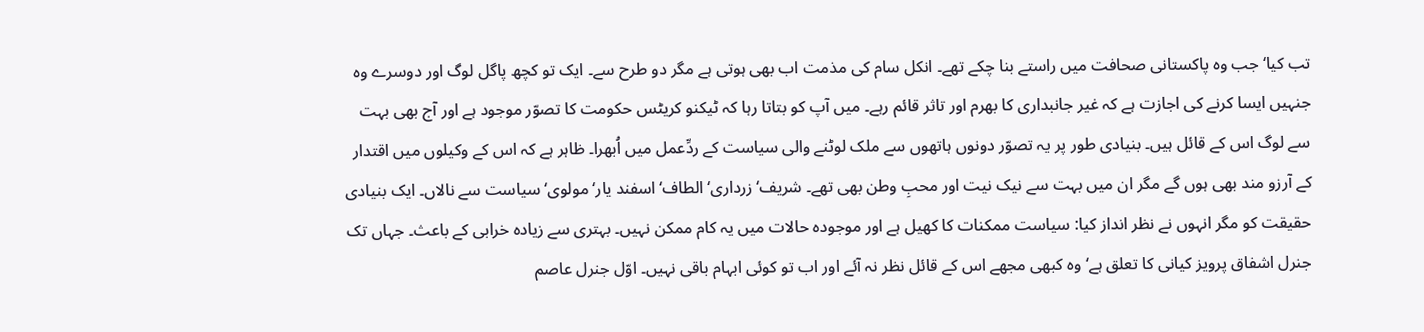تب کیا‘ جب وہ پاکستانی صحافت میں راستے بنا چکے تھے۔ انکل سام کی مذمت اب بھی ہوتی ہے مگر دو طرح سے۔ ایک تو کچھ پاگل لوگ اور دوسرے وہ جنہیں ایسا کرنے کی اجازت ہے کہ غیر جانبداری کا بھرم اور تاثر قائم رہے۔ میں آپ کو بتاتا رہا کہ ٹیکنو کریٹس حکومت کا تصوّر موجود ہے اور آج بھی بہت سے لوگ اس کے قائل ہیں۔ بنیادی طور پر یہ تصوّر دونوں ہاتھوں سے ملک لوٹنے والی سیاست کے ردِّعمل میں اُبھرا۔ ظاہر ہے کہ اس کے وکیلوں میں اقتدار کے آرزو مند بھی ہوں گے مگر ان میں بہت سے نیک نیت اور محبِ وطن بھی تھے۔ شریف‘ زرداری‘ الطاف‘ اسفند یار‘ مولوی‘ سیاست سے نالاں۔ ایک بنیادی حقیقت کو مگر انہوں نے نظر انداز کیا: سیاست ممکنات کا کھیل ہے اور موجودہ حالات میں یہ کام ممکن نہیں۔ بہتری سے زیادہ خرابی کے باعث۔ جہاں تک جنرل اشفاق پرویز کیانی کا تعلق ہے‘ وہ کبھی مجھے اس کے قائل نظر نہ آئے اور اب تو کوئی ابہام باقی نہیں۔ اوّل جنرل عاصم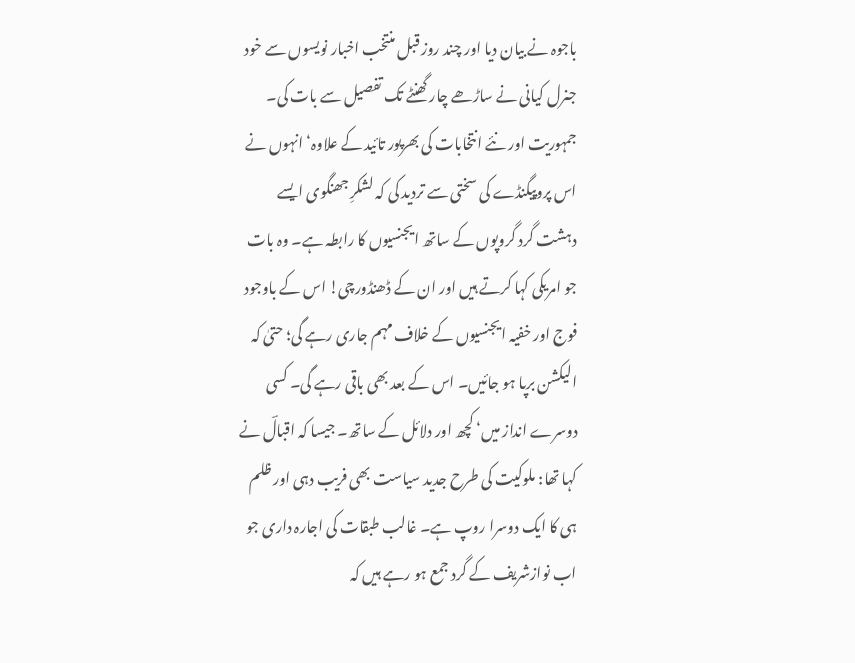باجوہ نے بیان دیا اور چند روز قبل منتخب اخبار نویسوں سے خود جنرل کیانی نے ساڑھے چار گھنٹے تک تفصیل سے بات کی۔ جمہوریت اور نئے انتخابات کی بھرپور تائید کے علاوہ‘ انہوں نے اس پروپیگنڈے کی سختی سے تردید کی کہ لشکرِ جھنگوی ایسے دہشت گرد گروپوں کے ساتھ ایجنسیوں کا رابطہ ہے۔ وہ بات جو امریکی کہا کرتے ہیں اور ان کے ڈھنڈورچی! اس کے باوجود فوج اور خفیہ ایجنسیوں کے خلاف مہم جاری رہے گی؛ حتیٰ کہ الیکشن برپا ہو جائیں۔ اس کے بعد بھی باقی رہے گی۔ کسی دوسرے انداز میں‘ کچھ اور دلائل کے ساتھ۔ جیسا کہ اقبالؔ نے کہا تھا: ملوکیت کی طرح جدید سیاست بھی فریب دہی اور ظلم ہی کا ایک دوسرا روپ ہے۔ غالب طبقات کی اجارہ داری جو اب نوازشریف کے گرد جمع ہو رہے ہیں کہ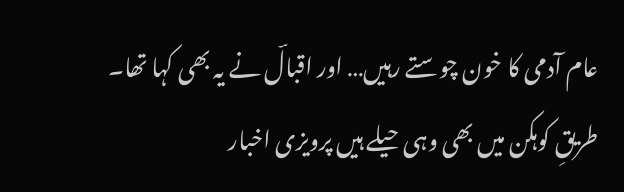عام آدمی کا خون چوستے رہیں… اور اقبالؔ نے یہ بھی کہا تھا۔ طریقِ کوہکن میں بھی وہی حیلے ہیں پرویزی اخبار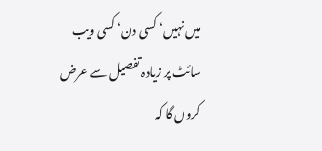میں نہیں‘ کسی دن‘ کسی ویب سائٹ پر زیادہ تفصیل سے عرض کروں گا کہ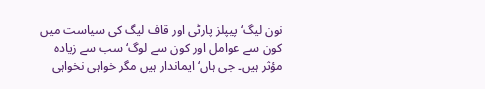نون لیگ‘ پیپلز پارٹی اور قاف لیگ کی سیاست میں کون سے عوامل اور کون سے لوگ‘ سب سے زیادہ مؤثر ہیں۔ جی ہاں‘ ایماندار ہیں مگر خواہی نخواہی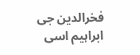فخرالدین جی ابراہیم اسی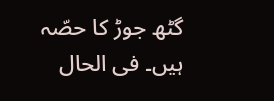گٹھ جوڑ کا حصّہ ہیں۔ فی الحال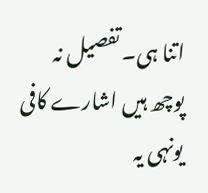اتنا ہی۔ تفصیل نہ پوچھ ہیں اشارے کافی یونہی یہ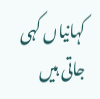کہانیاں کہی جاتی ہیں